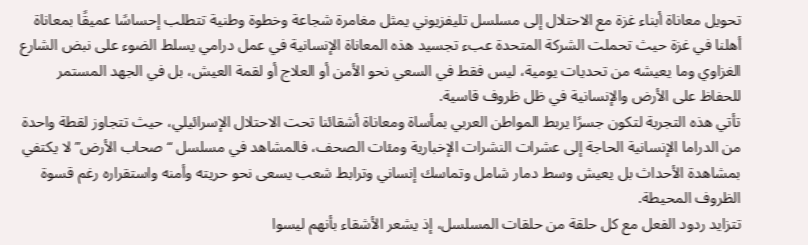تحويل معاناة أبناء غزة مع الاحتلال إلى مسلسل تليفزيوني يمثل مغامرة شجاعة وخطوة وطنية تتطلب إحساسًا عميقًا بمعاناة أهلنا في غزة حيث تحملت الشركة المتحدة عبء تجسيد هذه المعاناة الإنسانية في عمل درامي يسلط الضوء على نبض الشارع الغزاوي وما يعيشه من تحديات يومية، ليس فقط في السعي نحو الأمن أو العلاج أو لقمة العيش، بل في الجهد المستمر للحفاظ على الأرض والإنسانية في ظل ظروف قاسية.
تأتي هذه التجربة لتكون جسرًا يربط المواطن العربي بمأساة ومعاناة أشقائنا تحت الاحتلال الإسرائيلي، حيث تتجاوز لقطة واحدة من الدراما الإنسانية الحاجة إلى عشرات النشرات الإخبارية ومئات الصحف، فالمشاهد في مسلسل “صحاب الأرض” لا يكتفي بمشاهدة الأحداث بل يعيش وسط دمار شامل وتماسك إنساني وترابط شعب يسعى نحو حريته وأمنه واستقراره رغم قسوة الظروف المحيطة.
تتزايد ردود الفعل مع كل حلقة من حلقات المسلسل، إذ يشعر الأشقاء بأنهم ليسوا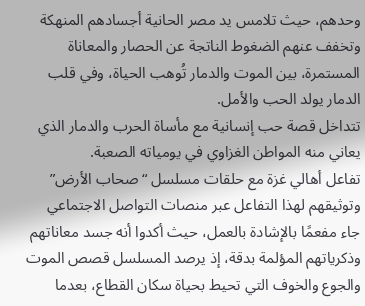وحدهم، حيث تلامس يد مصر الحانية أجسادهم المنهكة وتخفف عنهم الضغوط الناتجة عن الحصار والمعاناة المستمرة، بين الموت والدمار تُوهب الحياة، وفي قلب الدمار يولد الحب والأمل.
تتداخل قصة حب إنسانية مع مأساة الحرب والدمار الذي يعاني منه المواطن الغزاوي في يومياته الصعبة.
تفاعل أهالي غزة مع حلقات مسلسل “صحاب الأرض” وتوثيقهم لهذا التفاعل عبر منصات التواصل الاجتماعي جاء مفعمًا بالإشادة بالعمل، حيث أكدوا أنه جسد معاناتهم وذكرياتهم المؤلمة بدقة، إذ يرصد المسلسل قصص الموت والجوع والخوف التي تحيط بحياة سكان القطاع، بعدما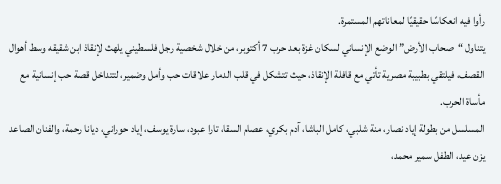رأوا فيه انعكاسًا حقيقيًا لمعاناتهم المستمرة.
يتناول “صحاب الأرض” الوضع الإنساني لسكان غزة بعد حرب 7 أكتوبر، من خلال شخصية رجل فلسطيني يلهث لإنقاذ ابن شقيقه وسط أهوال القصف، فيلتقي بطبيبة مصرية تأتي مع قافلة الإنقاذ، حيث تتشكل في قلب الدمار علاقات حب وأمل وضمير، لتتداخل قصة حب إنسانية مع مأساة الحرب.
المسلسل من بطولة إياد نصار، منة شلبي، كامل الباشا، آدم بكري، عصام السقا، تارا عبود، سارة يوسف، إياد حوراني، ديانا رحمة، والفنان الصاعد يزن عيد، الطفل سمير محمد،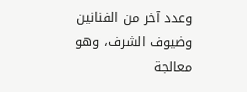وعدد آخر من الفنانين وضيوف الشرف، وهو معالجة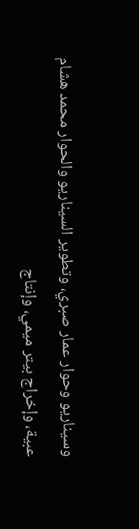وسيناريو وحوار عمار صبري، وتطوير السيناريو والحوار محمد هشام عبية، وإخراج بيتر ميمي، وإنتاج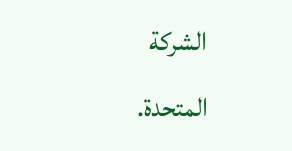الشركة المتحدة.